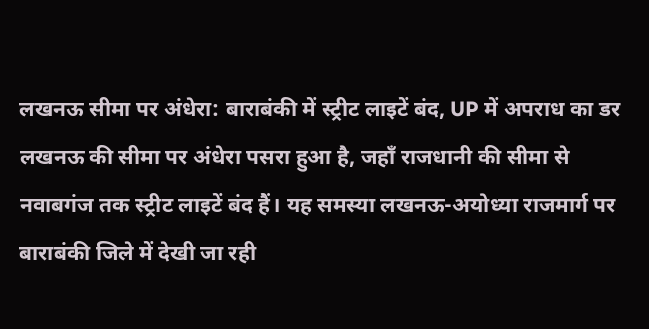लखनऊ सीमा पर अंधेरा: बाराबंकी में स्ट्रीट लाइटें बंद, UP में अपराध का डर
लखनऊ की सीमा पर अंधेरा पसरा हुआ है, जहाँ राजधानी की सीमा से नवाबगंज तक स्ट्रीट लाइटें बंद हैं। यह समस्या लखनऊ-अयोध्या राजमार्ग पर बाराबंकी जिले में देखी जा रही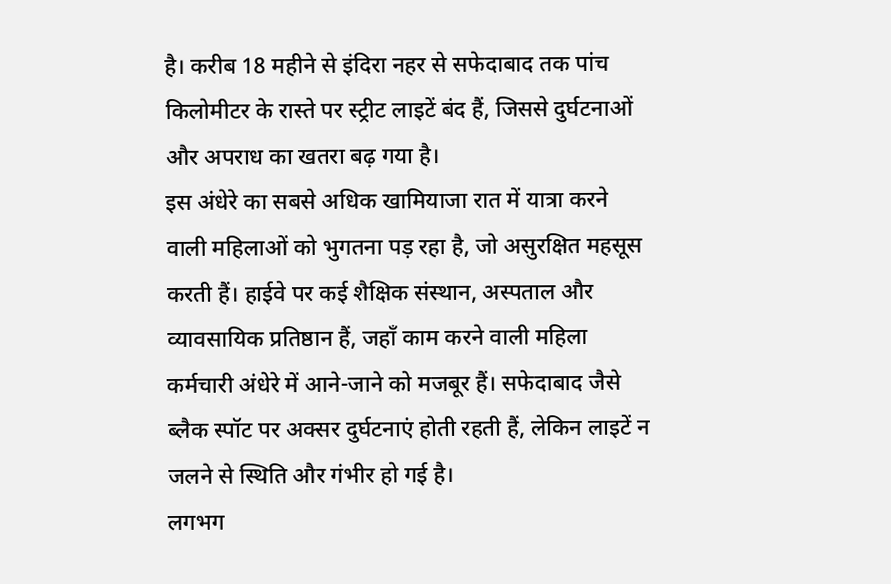है। करीब 18 महीने से इंदिरा नहर से सफेदाबाद तक पांच किलोमीटर के रास्ते पर स्ट्रीट लाइटें बंद हैं, जिससे दुर्घटनाओं और अपराध का खतरा बढ़ गया है।
इस अंधेरे का सबसे अधिक खामियाजा रात में यात्रा करने वाली महिलाओं को भुगतना पड़ रहा है, जो असुरक्षित महसूस करती हैं। हाईवे पर कई शैक्षिक संस्थान, अस्पताल और व्यावसायिक प्रतिष्ठान हैं, जहाँ काम करने वाली महिला कर्मचारी अंधेरे में आने-जाने को मजबूर हैं। सफेदाबाद जैसे ब्लैक स्पॉट पर अक्सर दुर्घटनाएं होती रहती हैं, लेकिन लाइटें न जलने से स्थिति और गंभीर हो गई है।
लगभग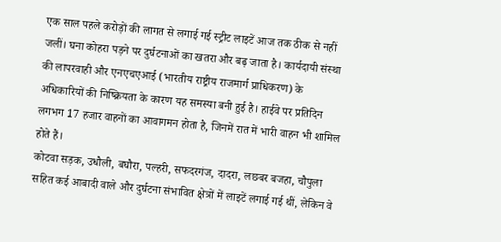एक साल पहले करोड़ों की लागत से लगाई गई स्ट्रीट लाइटें आज तक ठीक से नहीं जलीं। घना कोहरा पड़ने पर दुर्घटनाओं का खतरा और बढ़ जाता है। कार्यदायी संस्था की लापरवाही और एनएचएआई (भारतीय राष्ट्रीय राजमार्ग प्राधिकरण) के अधिकारियों की निष्क्रियता के कारण यह समस्या बनी हुई है। हाईवे पर प्रतिदिन लगभग 17 हजार वाहनों का आवागमन होता है, जिनमें रात में भारी वाहन भी शामिल होते हैं।
कोटवा सड़क, उधौली, बघौरा, पल्हरी, सफदरगंज, दादरा, लछबर बजहा, चौपुला सहित कई आबादी वाले और दुर्घटना संभावित क्षेत्रों में लाइटें लगाई गई थीं, लेकिन वे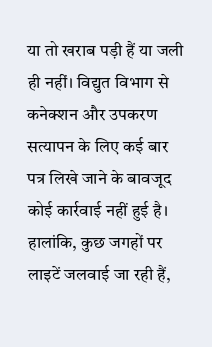या तो खराब पड़ी हैं या जली ही नहीं। विद्युत विभाग से कनेक्शन और उपकरण सत्यापन के लिए कई बार पत्र लिखे जाने के बावजूद कोई कार्रवाई नहीं हुई है। हालांकि, कुछ जगहों पर लाइटें जलवाई जा रही हैं,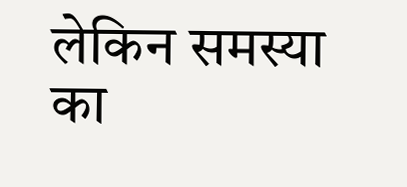लेकिन समस्या का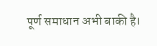पूर्ण समाधान अभी बाकी है।